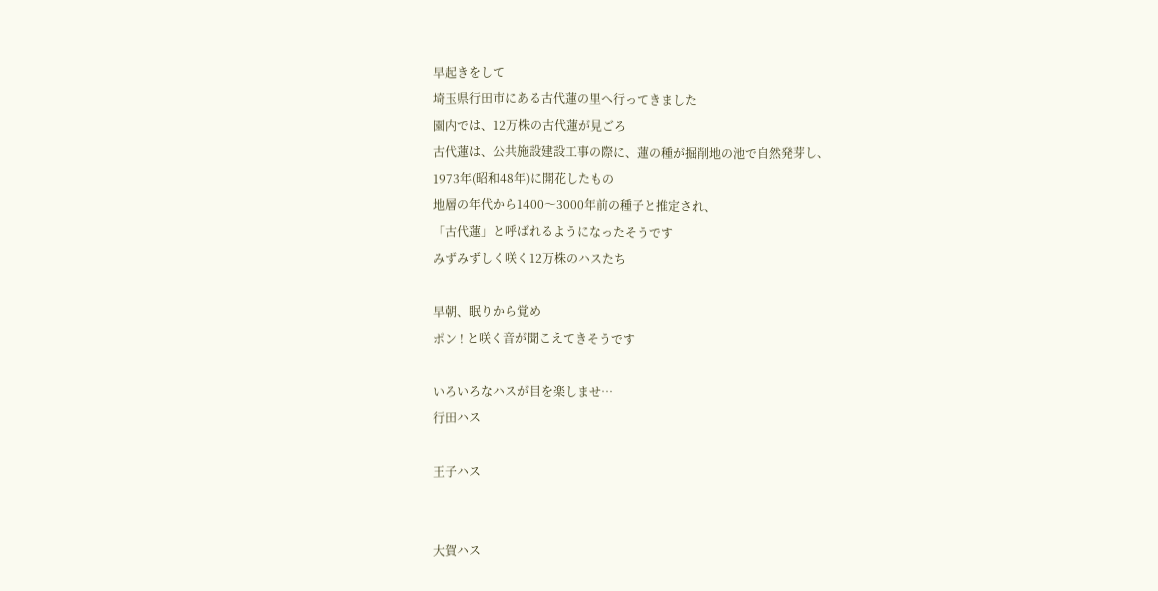早起きをして
埼玉県行田市にある古代蓮の里へ行ってきました
園内では、12万株の古代蓮が見ごろ
古代蓮は、公共施設建設工事の際に、蓮の種が掘削地の池で自然発芽し、
1973年(昭和48年)に開花したもの
地層の年代から1400〜3000年前の種子と推定され、
「古代蓮」と呼ばれるようになったそうです
みずみずしく咲く12万株のハスたち

早朝、眠りから覚め
ポン ! と咲く音が聞こえてきそうです

いろいろなハスが目を楽しませ…
行田ハス

王子ハス


大賀ハス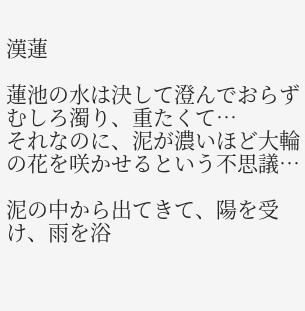漢蓮

蓮池の水は決して澄んでおらず
むしろ濁り、重たくて…
それなのに、泥が濃いほど大輪の花を咲かせるという不思議…

泥の中から出てきて、陽を受け、雨を浴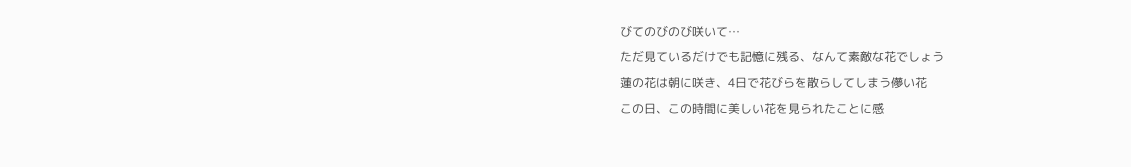びてのびのび咲いて…
ただ見ているだけでも記憶に残る、なんて素敵な花でしょう
蓮の花は朝に咲き、4日で花びらを散らしてしまう儚い花
この日、この時間に美しい花を見られたことに感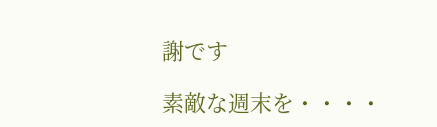謝です

素敵な週末を・・・・